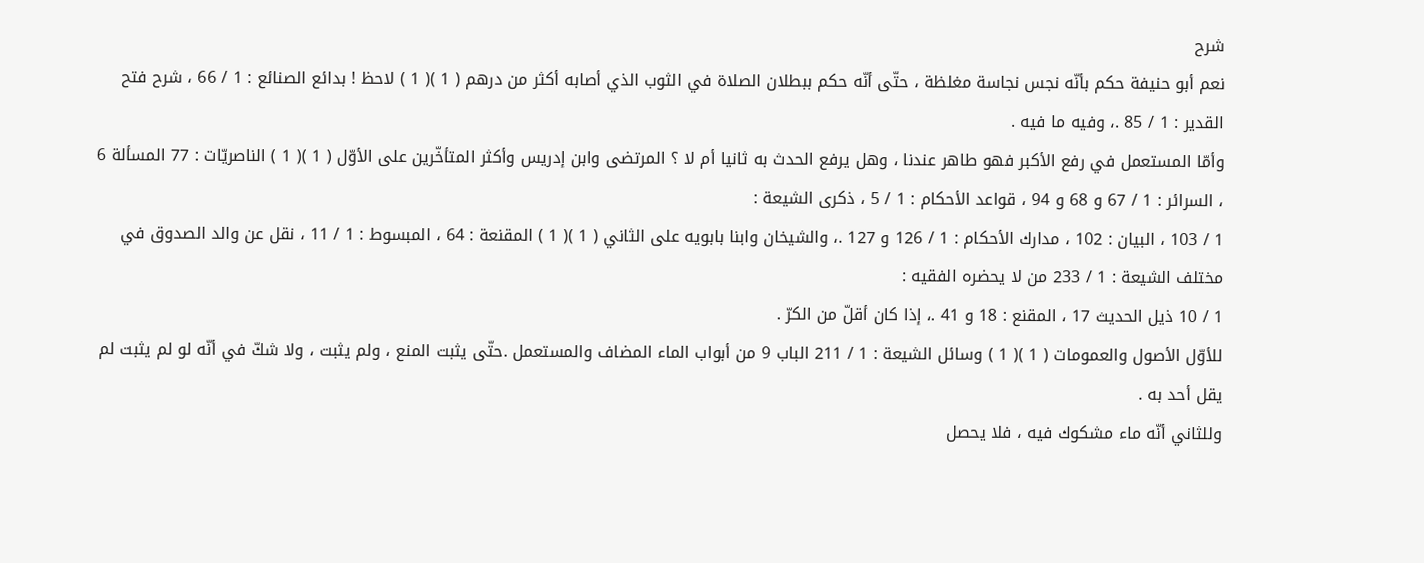شرح
نعم أبو حنيفة حكم بأنّه نجس نجاسة مغلظة ، حتّى أنّه حكم ببطلان الصلاة في الثوب الذي أصابه أكثر من درهم ( 1 )( 1 ) لاحظ ! بدائع الصنائع : 1 / 66 ، شرح فتح القدير : 1 / 85 .، وفيه ما فيه .
وأمّا المستعمل في رفع الأكبر فهو طاهر عندنا ، وهل يرفع الحدث به ثانيا أم لا ؟ المرتضى وابن إدريس وأكثر المتأخّرين على الأوّل ( 1 )( 1 ) الناصريّات : 77 المسألة 6 ، السرائر : 1 / 67 و 68 و 94 ، قواعد الأحكام : 1 / 5 ، ذكرى الشيعة :
1 / 103 ، البيان : 102 ، مدارك الأحكام : 1 / 126 و 127 .، والشيخان وابنا بابويه على الثاني ( 1 )( 1 ) المقنعة : 64 ، المبسوط : 1 / 11 ، نقل عن والد الصدوق في مختلف الشيعة : 1 / 233 من لا يحضره الفقيه :
1 / 10 ذيل الحديث 17 ، المقنع : 18 و 41 .، إذا كان أقلّ من الكرّ .
للأوّل الأصول والعمومات ( 1 )( 1 ) وسائل الشيعة : 1 / 211 الباب 9 من أبواب الماء المضاف والمستعمل .حتّى يثبت المنع ، ولم يثبت ، ولا شكّ في أنّه لو لم يثبت لم يقل أحد به .
وللثاني أنّه ماء مشكوك فيه ، فلا يحصل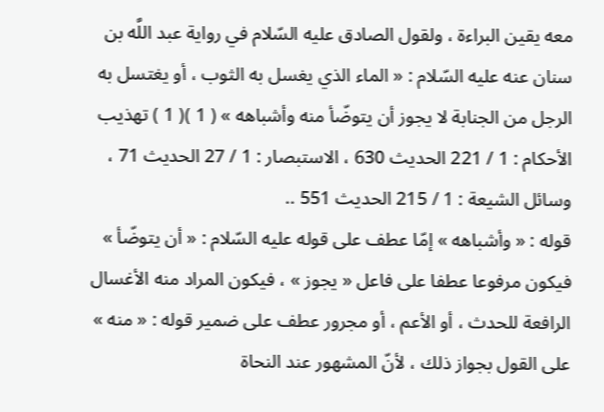معه يقين البراءة ، ولقول الصادق عليه السّلام في رواية عبد اللَّه بن سنان عنه عليه السّلام : « الماء الذي يغسل به الثوب ، أو يغتسل به الرجل من الجنابة لا يجوز أن يتوضّأ منه وأشباهه » ( 1 )( 1 ) تهذيب الأحكام : 1 / 221 الحديث 630 ، الاستبصار : 1 / 27 الحديث 71 ، وسائل الشيعة : 1 / 215 الحديث 551 ..
قوله : « وأشباهه » إمّا عطف على قوله عليه السّلام : « أن يتوضّأ » فيكون مرفوعا عطفا على فاعل « يجوز » ، فيكون المراد منه الأغسال الرافعة للحدث ، أو الأعم ، أو مجرور عطف على ضمير قوله : « منه » على القول بجواز ذلك ، لأنّ المشهور عند النحاة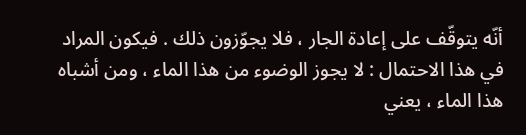أنّه يتوقّف على إعادة الجار ، فلا يجوّزون ذلك . فيكون المراد في هذا الاحتمال : لا يجوز الوضوء من هذا الماء ، ومن أشباه هذا الماء ، يعني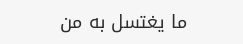ما يغتسل به من